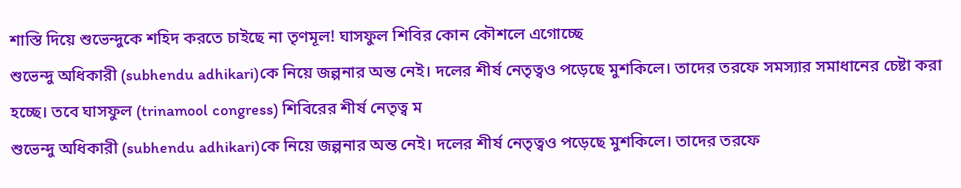শাস্তি দিয়ে শুভেন্দুকে শহিদ করতে চাইছে না তৃণমূল! ঘাসফুল শিবির কোন কৌশলে এগোচ্ছে
শুভেন্দু অধিকারী (subhendu adhikari)কে নিয়ে জল্পনার অন্ত নেই। দলের শীর্ষ নেতৃত্বও পড়েছে মুশকিলে। তাদের তরফে সমস্যার সমাধানের চেষ্টা করা হচ্ছে। তবে ঘাসফুল (trinamool congress) শিবিরের শীর্ষ নেতৃত্ব ম
শুভেন্দু অধিকারী (subhendu adhikari)কে নিয়ে জল্পনার অন্ত নেই। দলের শীর্ষ নেতৃত্বও পড়েছে মুশকিলে। তাদের তরফে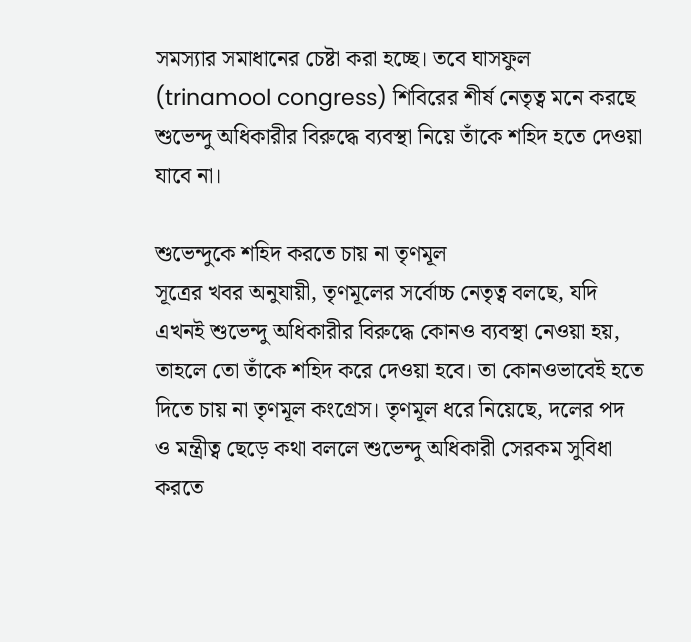সমস্যার সমাধানের চেষ্টা করা হচ্ছে। তবে ঘাসফুল (trinamool congress) শিবিরের শীর্ষ নেতৃত্ব মনে করছে শুভেন্দু অধিকারীর বিরুদ্ধে ব্যবস্থা নিয়ে তাঁকে শহিদ হতে দেওয়া যাবে না।

শুভেন্দুকে শহিদ করতে চায় না তৃণমূল
সূত্রের খবর অনুযায়ী, তৃণমূলের সর্বোচ্চ নেতৃত্ব বলছে, যদি এখনই শুভেন্দু অধিকারীর বিরুদ্ধে কোনও ব্যবস্থা নেওয়া হয়, তাহলে তো তাঁকে শহিদ করে দেওয়া হবে। তা কোনওভাবেই হতে দিতে চায় না তৃণমূল কংগ্রেস। তৃণমূল ধরে নিয়েছে, দলের পদ ও মন্ত্রীত্ব ছেড়ে কথা বললে শুভেন্দু অধিকারী সেরকম সুবিধা করতে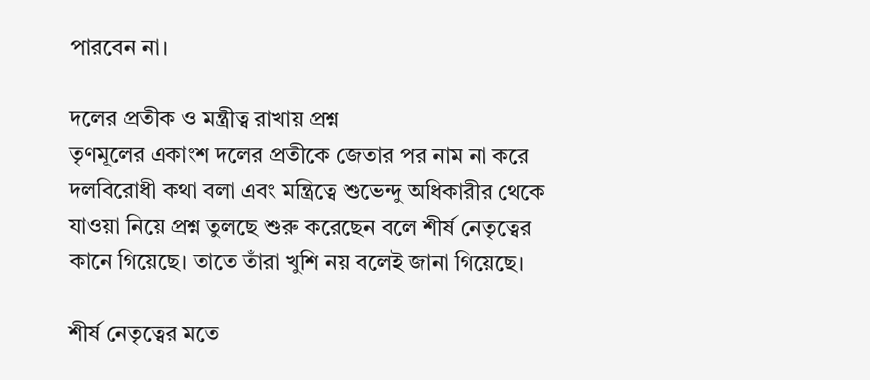পারবেন না।

দলের প্রতীক ও মন্ত্রীত্ব রাখায় প্রশ্ন
তৃণমূলের একাংশ দলের প্রতীকে জেতার পর নাম না করে দলবিরোধী কথা বলা এবং মন্ত্রিত্বে শুভেন্দু অধিকারীর থেকে যাওয়া নিয়ে প্রশ্ন তুলছে শুরু করেছেন বলে শীর্ষ নেতৃত্বের কানে গিয়েছে। তাতে তাঁরা খুশি নয় বলেই জানা গিয়েছে।

শীর্ষ নেতৃত্বের মতে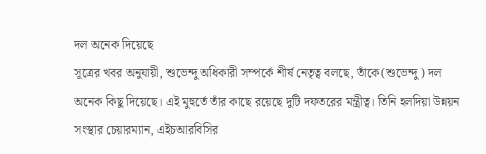দল অনেক দিয়েছে
সূত্রের খবর অনুযায়ী, শুভেন্দু অধিকারী সম্পর্কে শীর্ষ নেতৃত্ব বলছে, তাঁকে(শুভেন্দু) দল অনেক কিছু দিয়েছে। এই মুহুর্তে তাঁর কাছে রয়েছে দুটি দফতরের মন্ত্রীত্ব। তিনি হলদিয়া উন্নয়ন সংস্থার চেয়ারম্যান, এইচআরবিসির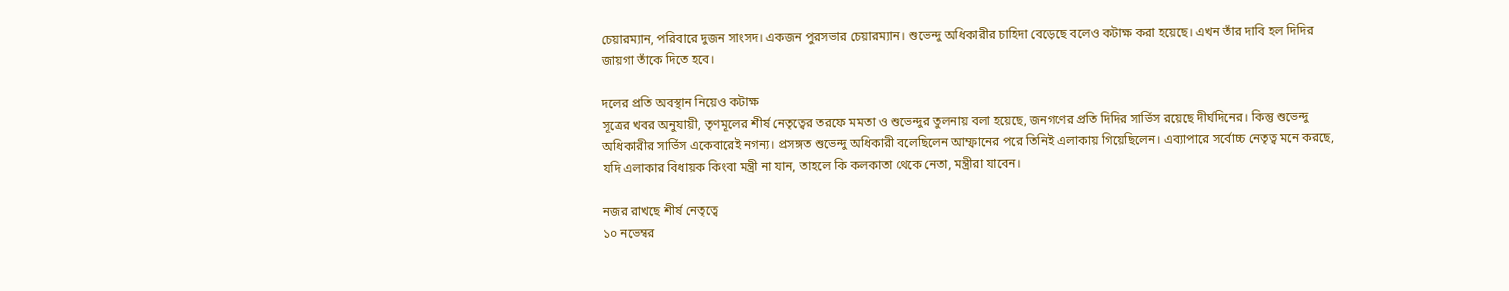চেয়ারম্যান, পরিবারে দুজন সাংসদ। একজন পুরসভার চেয়ারম্যান। শুভেন্দু অধিকারীর চাহিদা বেড়েছে বলেও কটাক্ষ করা হয়েছে। এখন তাঁর দাবি হল দিদির জায়গা তাঁকে দিতে হবে।

দলের প্রতি অবস্থান নিয়েও কটাক্ষ
সূত্রের খবর অনুযায়ী, তৃণমূলের শীর্ষ নেতৃত্বের তরফে মমতা ও শুভেন্দুর তুলনায় বলা হয়েছে, জনগণের প্রতি দিদির সার্ভিস রয়েছে দীর্ঘদিনের। কিন্তু শুভেন্দু অধিকারীর সার্ভিস একেবারেই নগন্য। প্রসঙ্গত শুভেন্দু অধিকারী বলেছিলেন আম্ফানের পরে তিনিই এলাকায় গিয়েছিলেন। এব্যাপারে সর্বোচ্চ নেতৃত্ব মনে করছে, যদি এলাকার বিধায়ক কিংবা মন্ত্রী না যান, তাহলে কি কলকাতা থেকে নেতা, মন্ত্রীরা যাবেন।

নজর রাখছে শীর্ষ নেতৃত্বে
১০ নভেম্বর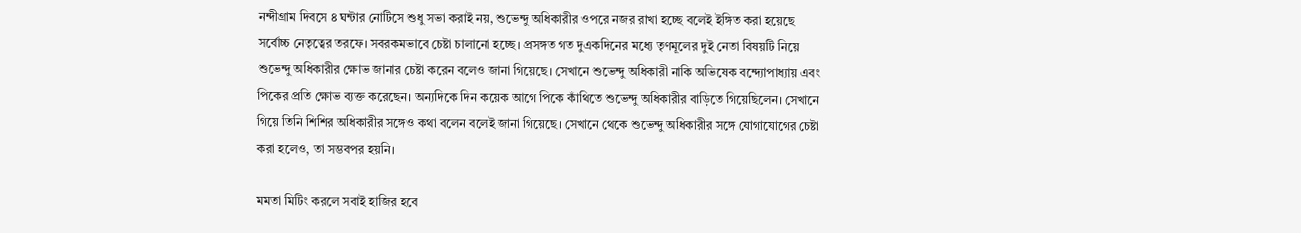নন্দীগ্রাম দিবসে ৪ ঘন্টার নোটিসে শুধু সভা করাই নয়, শুভেন্দু অধিকারীর ওপরে নজর রাখা হচ্ছে বলেই ইঙ্গিত করা হয়েছে সর্বোচ্চ নেতৃত্বের তরফে। সবরকমভাবে চেষ্টা চালানো হচ্ছে। প্রসঙ্গত গত দুএকদিনের মধ্যে তৃণমূলের দুই নেতা বিষয়টি নিয়ে শুভেন্দু অধিকারীর ক্ষোভ জানার চেষ্টা করেন বলেও জানা গিয়েছে। সেখানে শুভেন্দু অধিকারী নাকি অভিষেক বন্দ্যোপাধ্যায় এবং পিকের প্রতি ক্ষোভ ব্যক্ত করেছেন। অন্যদিকে দিন কয়েক আগে পিকে কাঁথিতে শুভেন্দু অধিকারীর বাড়িতে গিয়েছিলেন। সেখানে গিয়ে তিনি শিশির অধিকারীর সঙ্গেও কথা বলেন বলেই জানা গিয়েছে। সেখানে থেকে শুভেন্দু অধিকারীর সঙ্গে যোগাযোগের চেষ্টা করা হলেও, তা সম্ভবপর হয়নি।

মমতা মিটিং করলে সবাই হাজির হবে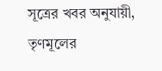সূত্রের খবর অনুযায়ী, তৃণমূলের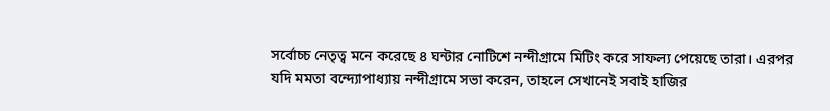সর্বোচ্চ নেতৃত্ব মনে করেছে ৪ ঘন্টার নোটিশে নন্দীগ্রামে মিটিং করে সাফল্য পেয়েছে তারা। এরপর যদি মমতা বন্দ্যোপাধ্যায় নন্দীগ্রামে সভা করেন, তাহলে সেখানেই সবাই হাজির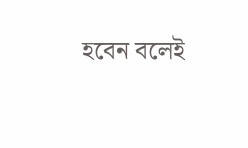হবেন বলেই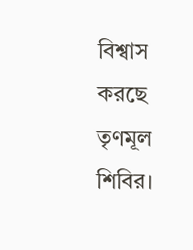বিশ্বাস করছে তৃণমূল শিবির।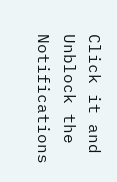Click it and Unblock the Notifications